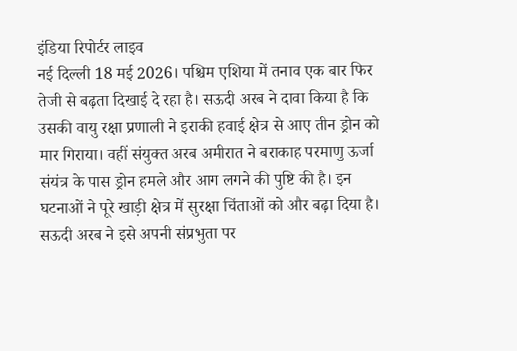इंडिया रिपोर्टर लाइव
नई दिल्ली 18 मई 2026। पश्चिम एशिया में तनाव एक बार फिर तेजी से बढ़ता दिखाई दे रहा है। सऊदी अरब ने दावा किया है कि उसकी वायु रक्षा प्रणाली ने इराकी हवाई क्षेत्र से आए तीन ड्रोन को मार गिराया। वहीं संयुक्त अरब अमीरात ने बराकाह परमाणु ऊर्जा संयंत्र के पास ड्रोन हमले और आग लगने की पुष्टि की है। इन घटनाओं ने पूरे खाड़ी क्षेत्र में सुरक्षा चिंताओं को और बढ़ा दिया है। सऊदी अरब ने इसे अपनी संप्रभुता पर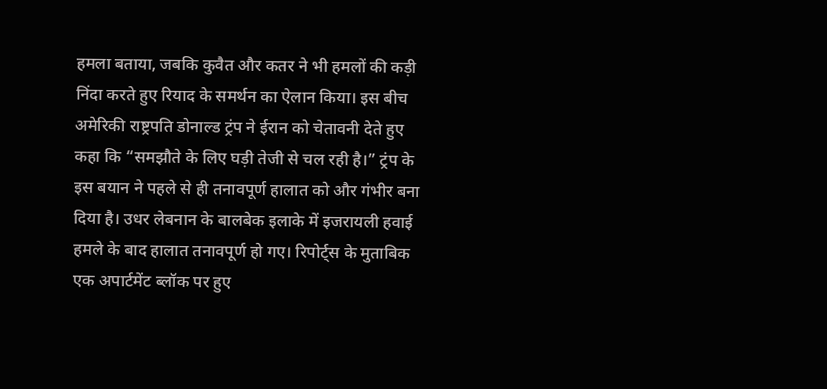हमला बताया, जबकि कुवैत और कतर ने भी हमलों की कड़ी निंदा करते हुए रियाद के समर्थन का ऐलान किया। इस बीच अमेरिकी राष्ट्रपति डोनाल्ड ट्रंप ने ईरान को चेतावनी देते हुए कहा कि “समझौते के लिए घड़ी तेजी से चल रही है।” ट्रंप के इस बयान ने पहले से ही तनावपूर्ण हालात को और गंभीर बना दिया है। उधर लेबनान के बालबेक इलाके में इजरायली हवाई हमले के बाद हालात तनावपूर्ण हो गए। रिपोर्ट्स के मुताबिक एक अपार्टमेंट ब्लॉक पर हुए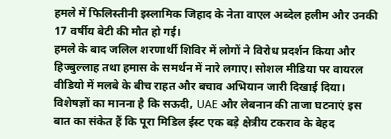हमले में फिलिस्तीनी इस्लामिक जिहाद के नेता वाएल अब्देल हलीम और उनकी 17 वर्षीय बेटी की मौत हो गई।
हमले के बाद जलिल शरणार्थी शिविर में लोगों ने विरोध प्रदर्शन किया और हिज्बुल्लाह तथा हमास के समर्थन में नारे लगाए। सोशल मीडिया पर वायरल वीडियो में मलबे के बीच राहत और बचाव अभियान जारी दिखाई दिया। विशेषज्ञों का मानना है कि सऊदी, UAE और लेबनान की ताजा घटनाएं इस बात का संकेत हैं कि पूरा मिडिल ईस्ट एक बड़े क्षेत्रीय टकराव के बेहद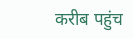करीब पहुंच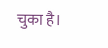चुका है।